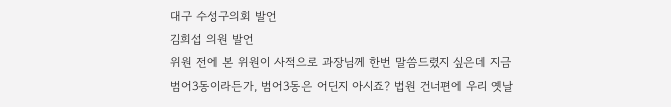대구 수성구의회 발언
김희섭 의원 발언
위원 전에 본 위원이 사적으로 과장님께 한번 말씀드렸지 싶은데 지금 범어3동이라든가, 범어3동은 어딘지 아시죠? 법원 건너편에 우리 옛날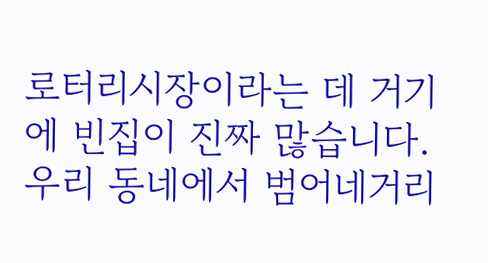로터리시장이라는 데 거기에 빈집이 진짜 많습니다. 우리 동네에서 범어네거리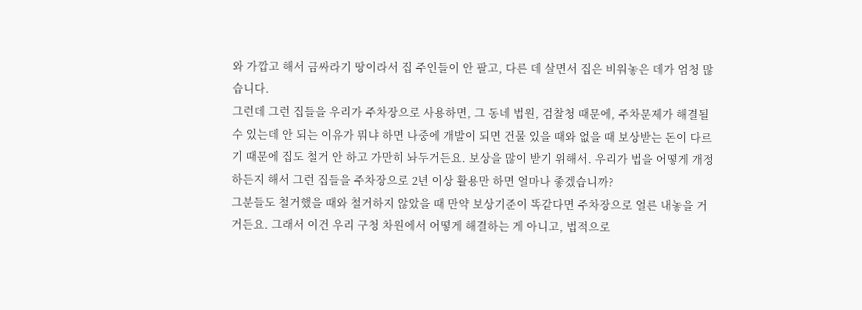와 가깝고 해서 금싸라기 땅이라서 집 주인들이 안 팔고, 다른 데 살면서 집은 비워놓은 데가 엄청 많습니다.
그런데 그런 집들을 우리가 주차장으로 사용하면, 그 동네 법원, 검찰청 때문에, 주차문제가 해결될 수 있는데 안 되는 이유가 뭐냐 하면 나중에 개발이 되면 건물 있을 때와 없을 때 보상받는 돈이 다르기 때문에 집도 철거 안 하고 가만히 놔두거든요. 보상을 많이 받기 위해서. 우리가 법을 어떻게 개정하든지 해서 그런 집들을 주차장으로 2년 이상 활용만 하면 얼마나 좋겠습니까?
그분들도 철거했을 때와 철거하지 않았을 때 만약 보상기준이 똑같다면 주차장으로 얼른 내놓을 거거든요. 그래서 이건 우리 구청 차원에서 어떻게 해결하는 게 아니고, 법적으로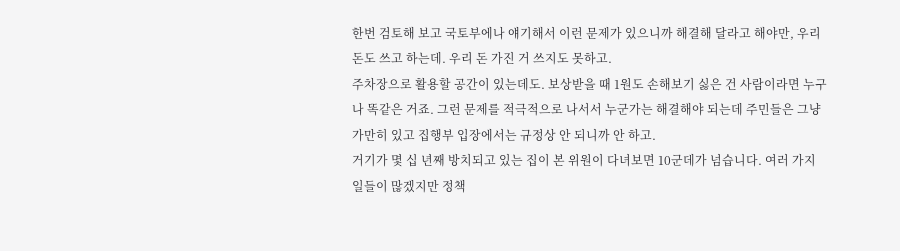한번 검토해 보고 국토부에나 얘기해서 이런 문제가 있으니까 해결해 달라고 해야만, 우리 돈도 쓰고 하는데. 우리 돈 가진 거 쓰지도 못하고.
주차장으로 활용할 공간이 있는데도. 보상받을 때 1원도 손해보기 싫은 건 사람이라면 누구나 똑같은 거죠. 그런 문제를 적극적으로 나서서 누군가는 해결해야 되는데 주민들은 그냥 가만히 있고 집행부 입장에서는 규정상 안 되니까 안 하고.
거기가 몇 십 년째 방치되고 있는 집이 본 위원이 다녀보면 10군데가 넘습니다. 여러 가지 일들이 많겠지만 정책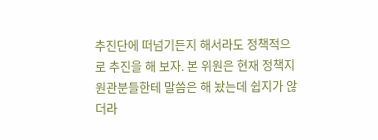추진단에 떠넘기든지 해서라도 정책적으로 추진을 해 보자. 본 위원은 현재 정책지원관분들한테 말씀은 해 놨는데 쉽지가 않더라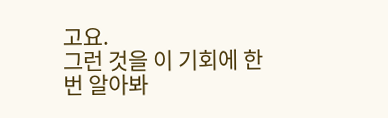고요.
그런 것을 이 기회에 한번 알아봐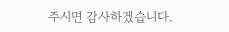주시면 감사하겠습니다.